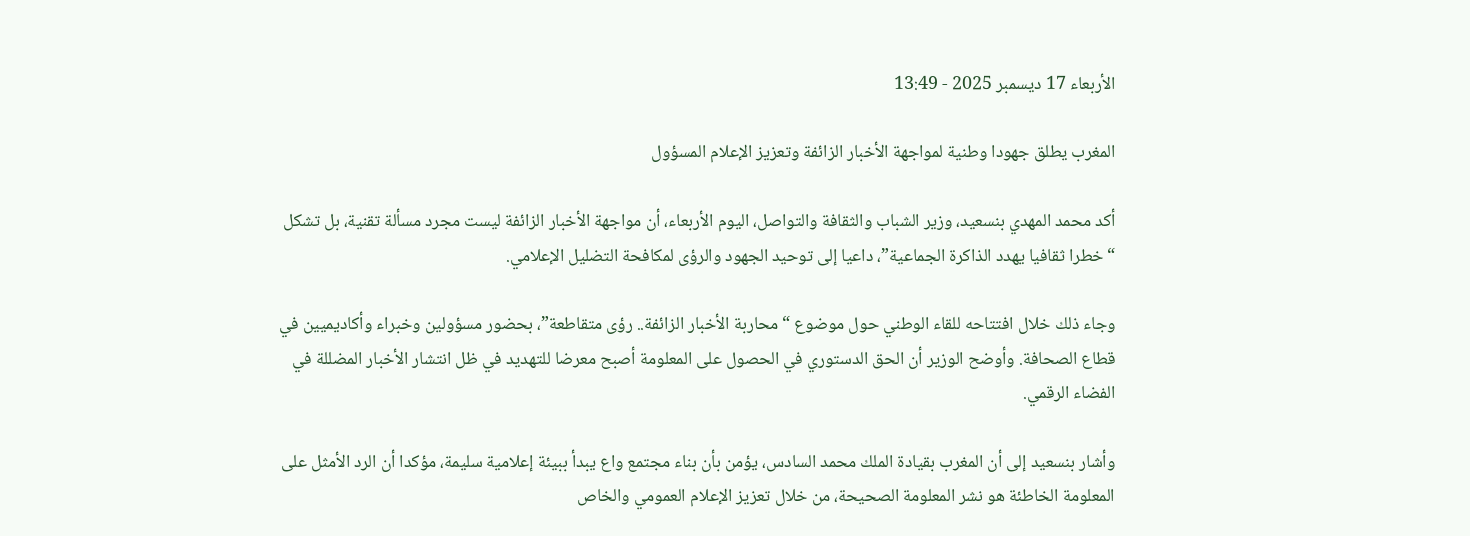الأربعاء 17 ديسمبر 2025 - 13:49

المغرب يطلق جهودا وطنية لمواجهة الأخبار الزائفة وتعزيز الإعلام المسؤول

أكد محمد المهدي بنسعيد، وزير الشباب والثقافة والتواصل، اليوم الأربعاء، أن مواجهة الأخبار الزائفة ليست مجرد مسألة تقنية، بل تشكل “خطرا ثقافيا يهدد الذاكرة الجماعية”، داعيا إلى توحيد الجهود والرؤى لمكافحة التضليل الإعلامي.

وجاء ذلك خلال افتتاحه للقاء الوطني حول موضوع “محاربة الأخبار الزائفة.. رؤى متقاطعة”، بحضور مسؤولين وخبراء وأكاديميين في قطاع الصحافة. وأوضح الوزير أن الحق الدستوري في الحصول على المعلومة أصبح معرضا للتهديد في ظل انتشار الأخبار المضللة في الفضاء الرقمي.

وأشار بنسعيد إلى أن المغرب بقيادة الملك محمد السادس، يؤمن بأن بناء مجتمع واع يبدأ ببيئة إعلامية سليمة، مؤكدا أن الرد الأمثل على المعلومة الخاطئة هو نشر المعلومة الصحيحة، من خلال تعزيز الإعلام العمومي والخاص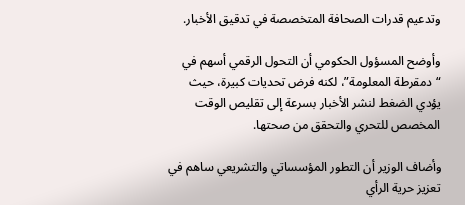وتدعيم قدرات الصحافة المتخصصة في تدقيق الأخبار.

وأوضح المسؤول الحكومي أن التحول الرقمي أسهم في “دمقرطة المعلومة”، لكنه فرض تحديات كبيرة، حيث يؤدي الضغط لنشر الأخبار بسرعة إلى تقليص الوقت المخصص للتحري والتحقق من صحتها.

وأضاف الوزير أن التطور المؤسساتي والتشريعي ساهم في تعزيز حرية الرأي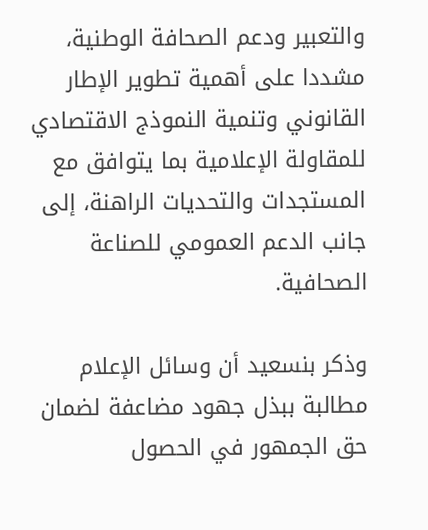والتعبير ودعم الصحافة الوطنية، مشددا على أهمية تطوير الإطار القانوني وتنمية النموذج الاقتصادي للمقاولة الإعلامية بما يتوافق مع المستجدات والتحديات الراهنة، إلى جانب الدعم العمومي للصناعة الصحافية.

وذكر بنسعيد أن وسائل الإعلام مطالبة ببذل جهود مضاعفة لضمان حق الجمهور في الحصول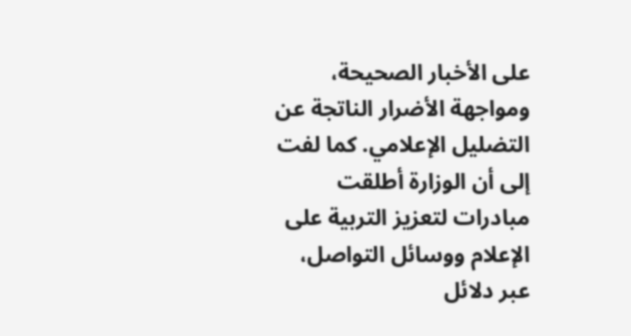على الأخبار الصحيحة، ومواجهة الأضرار الناتجة عن التضليل الإعلامي. كما لفت إلى أن الوزارة أطلقت مبادرات لتعزيز التربية على الإعلام ووسائل التواصل، عبر دلائل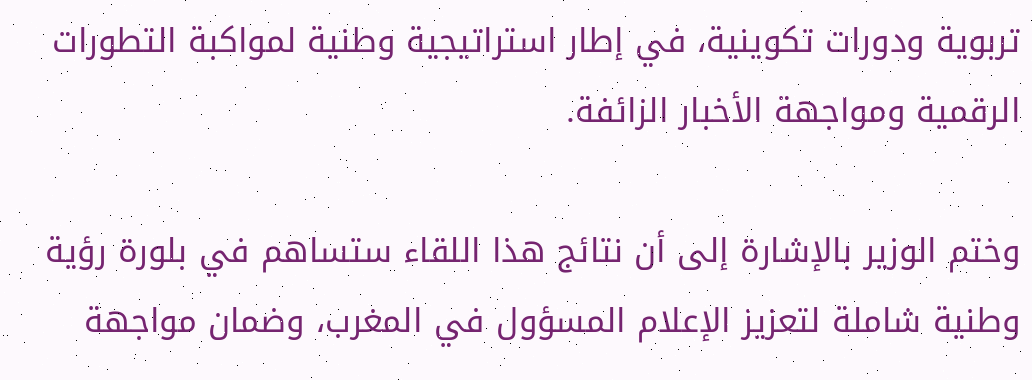تربوية ودورات تكوينية، في إطار استراتيجية وطنية لمواكبة التطورات الرقمية ومواجهة الأخبار الزائفة.

وختم الوزير بالإشارة إلى أن نتائج هذا اللقاء ستساهم في بلورة رؤية وطنية شاملة لتعزيز الإعلام المسؤول في المغرب، وضمان مواجهة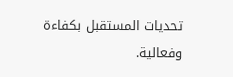تحديات المستقبل بكفاءة وفعالية.